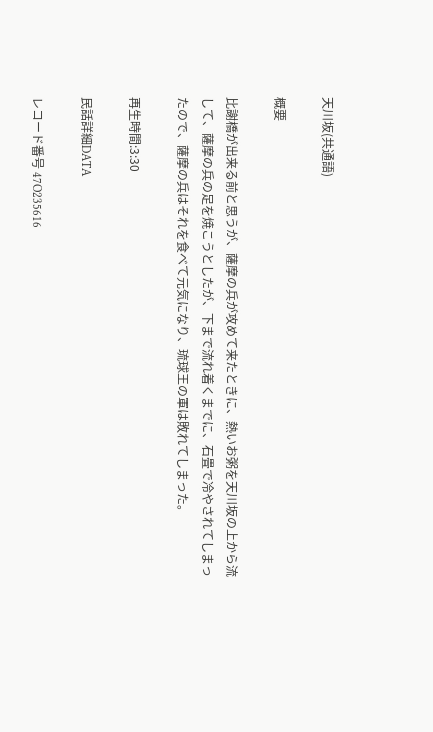天川坂(共通語)

概要

比謝橋が出来る前と思うが、薩摩の兵が攻めて来たときに、熱いお粥を天川坂の上から流して、薩摩の兵の足を焼こうとしたが、下まで流れ着くまでに、石畳で冷やされてしまったので、薩摩の兵はそれを食べて元気になり、琉球王の軍は敗れてしまった。

再生時間:3:30

民話詳細DATA

レコード番号 47O235616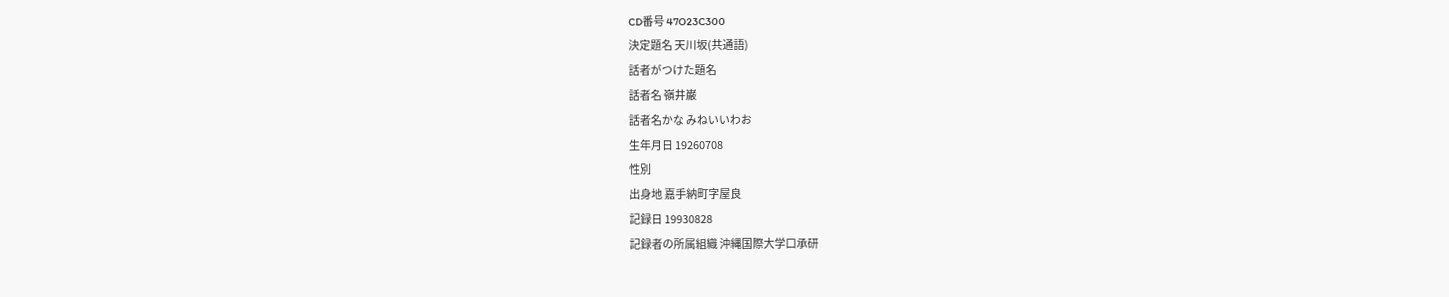CD番号 47O23C300
決定題名 天川坂(共通語)
話者がつけた題名
話者名 嶺井巌
話者名かな みねいいわお
生年月日 19260708
性別
出身地 嘉手納町字屋良
記録日 19930828
記録者の所属組織 沖縄国際大学口承研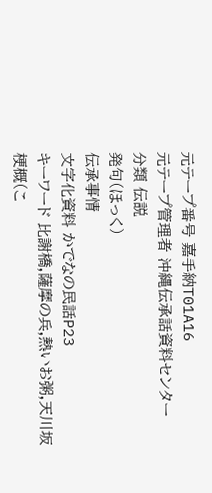元テープ番号 嘉手納T01A16
元テープ管理者 沖縄伝承話資料センター
分類 伝説
発句(ほっく)
伝承事情
文字化資料 かでなの民話P23
キーワード 比謝橋,薩摩の兵,熱いお粥,天川坂
梗概(こ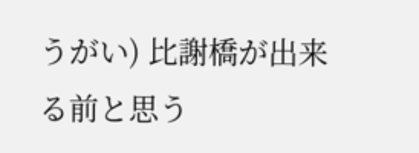うがい) 比謝橋が出来る前と思う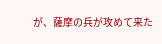が、薩摩の兵が攻めて来た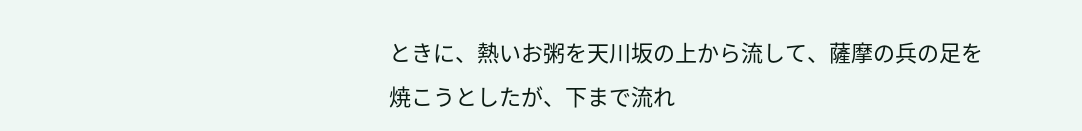ときに、熱いお粥を天川坂の上から流して、薩摩の兵の足を焼こうとしたが、下まで流れ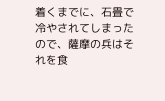着くまでに、石畳で冷やされてしまったので、薩摩の兵はそれを食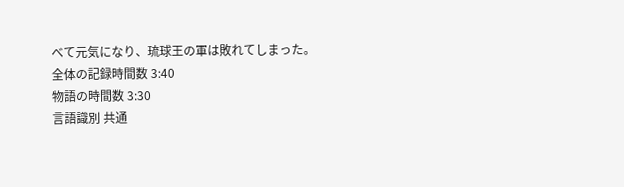べて元気になり、琉球王の軍は敗れてしまった。
全体の記録時間数 3:40
物語の時間数 3:30
言語識別 共通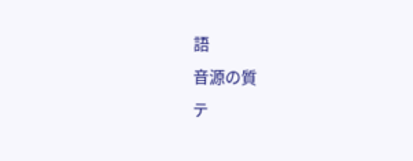語
音源の質
テ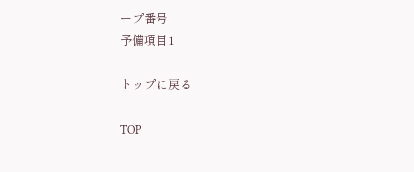ープ番号
予備項目1

トップに戻る

TOP